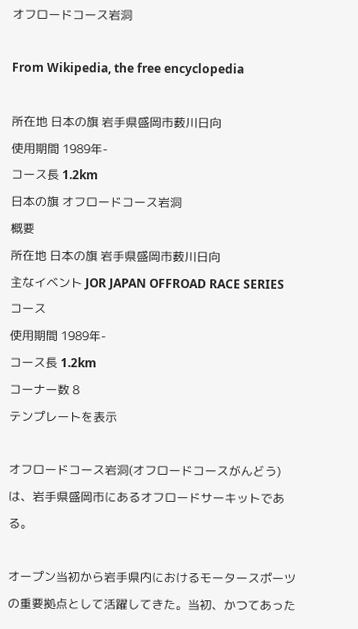オフロードコース岩洞

From Wikipedia, the free encyclopedia

所在地 日本の旗 岩手県盛岡市薮川日向
使用期間 1989年-
コース長 1.2km
日本の旗 オフロードコース岩洞
概要
所在地 日本の旗 岩手県盛岡市薮川日向
主なイベント JOR JAPAN OFFROAD RACE SERIES
コース
使用期間 1989年-
コース長 1.2km
コーナー数 8
テンプレートを表示

オフロードコース岩洞(オフロードコースがんどう)は、岩手県盛岡市にあるオフロードサーキットである。

オープン当初から岩手県内におけるモータースポーツの重要拠点として活躍してきた。当初、かつてあった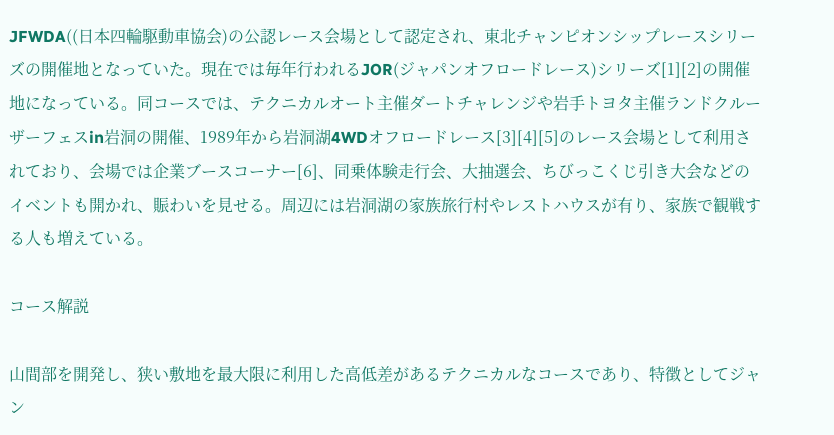JFWDA((日本四輪駆動車協会)の公認レース会場として認定され、東北チャンピオンシップレースシリーズの開催地となっていた。現在では毎年行われるJOR(ジャパンオフロードレース)シリーズ[1][2]の開催地になっている。同コースでは、テクニカルオート主催ダートチャレンジや岩手トヨタ主催ランドクルーザーフェスin岩洞の開催、1989年から岩洞湖4WDオフロードレース[3][4][5]のレース会場として利用されており、会場では企業ブースコーナー[6]、同乗体験走行会、大抽選会、ちびっこくじ引き大会などのイベントも開かれ、賑わいを見せる。周辺には岩洞湖の家族旅行村やレストハウスが有り、家族で観戦する人も増えている。

コース解説

山間部を開発し、狭い敷地を最大限に利用した高低差があるテクニカルなコースであり、特徴としてジャン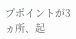プポイントが3ヵ所、起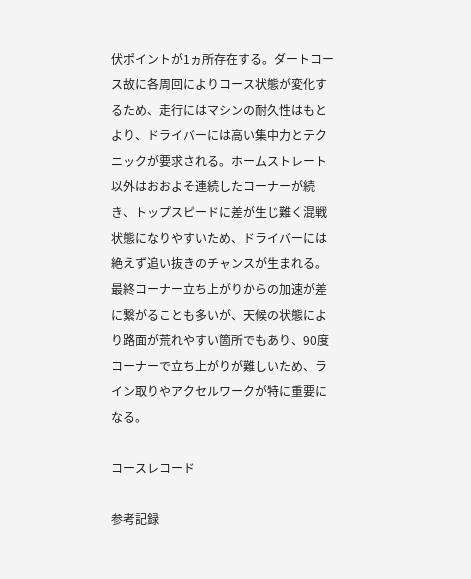伏ポイントが1ヵ所存在する。ダートコース故に各周回によりコース状態が変化するため、走行にはマシンの耐久性はもとより、ドライバーには高い集中力とテクニックが要求される。ホームストレート以外はおおよそ連続したコーナーが続き、トップスピードに差が生じ難く混戦状態になりやすいため、ドライバーには絶えず追い抜きのチャンスが生まれる。最終コーナー立ち上がりからの加速が差に繋がることも多いが、天候の状態により路面が荒れやすい箇所でもあり、90度コーナーで立ち上がりが難しいため、ライン取りやアクセルワークが特に重要になる。

コースレコード

参考記録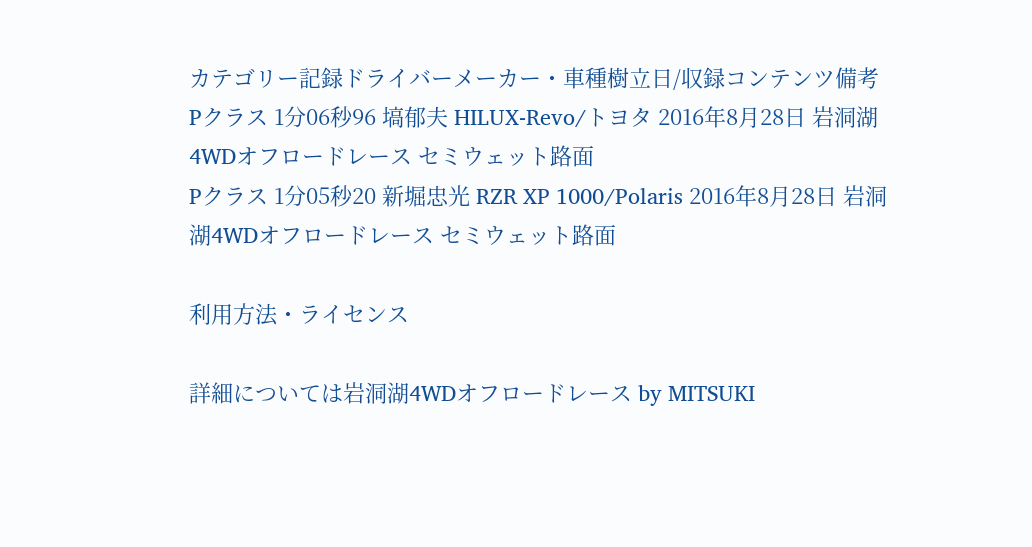カテゴリー記録ドライバーメーカー・車種樹立日/収録コンテンツ備考
Pクラス 1分06秒96 塙郁夫 HILUX-Revo/トヨタ 2016年8月28日 岩洞湖4WDオフロードレース セミウェット路面
Pクラス 1分05秒20 新堀忠光 RZR XP 1000/Polaris 2016年8月28日 岩洞湖4WDオフロードレース セミウェット路面

利用方法・ライセンス

詳細については岩洞湖4WDオフロードレース by MITSUKI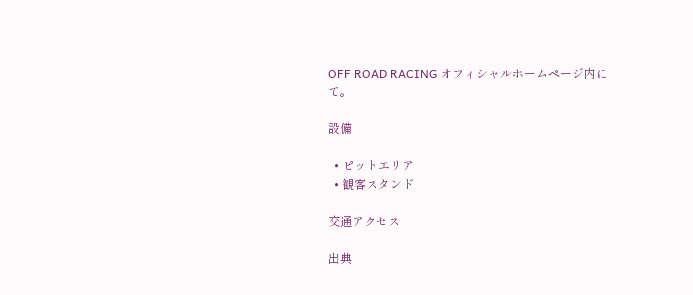OFF ROAD RACING オフィシャルホームページ内にて。

設備

  • ピットエリア
  • 観客スタンド

交通アクセス

出典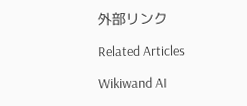外部リンク

Related Articles

Wikiwand AI